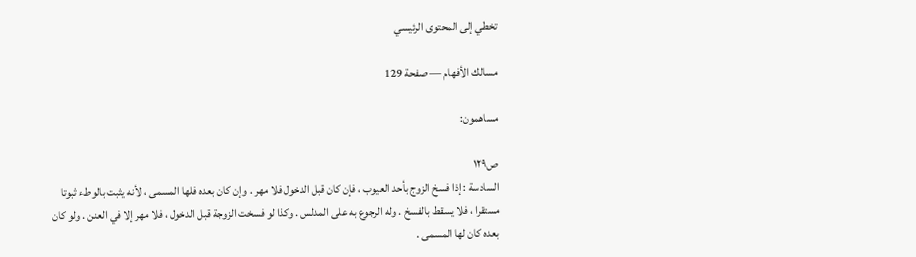تخطي إلى المحتوى الرئيسي

مسالك الأفهام — صفحة 129

مساهمون:

ص١٢٩
السادسة : إذا فسخ الزوج بأحد العيوب ، فإن كان قبل الدخول فلا مهر . وإن كان بعده فلها المسمى ، لأنه يثبت بالوطء ثبوتا مستقرا ، فلا يسقط بالفسخ . وله الرجوع به على المدلس . وكذا لو فسخت الزوجة قبل الدخول ، فلا مهر إلا في العنن . ولو كان بعده كان لها المسمى .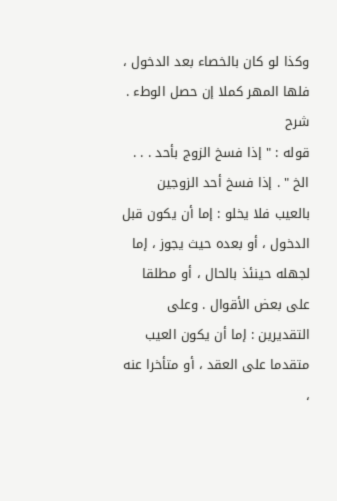وكذا لو كان بالخصاء بعد الدخول ، فلها المهر كملا إن حصل الوطء .
شرح
قوله : " إذا فسخ الزوج بأحد . . . الخ " . إذا فسخ أحد الزوجين بالعيب فلا يخلو : إما أن يكون قبل الدخول ، أو بعده حيث يجوز ، إما لجهله حينئذ بالحال ، أو مطلقا على بعض الأقوال . وعلى التقديرين : إما أن يكون العيب متقدما على العقد ، أو متأخرا عنه ،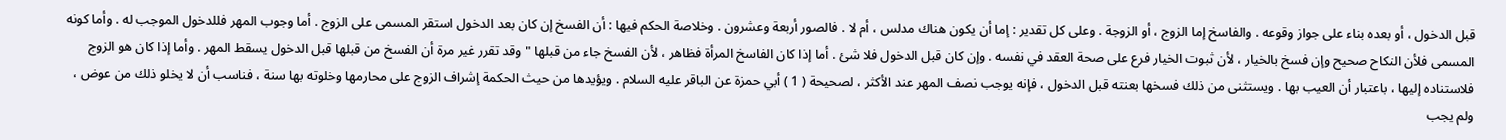قبل الدخول ، أو بعده بناء على جواز وقوعه . والفاسخ إما الزوج ، أو الزوجة . وعلى كل تقدير : إما أن يكون هناك مدلس ، أم لا . فالصور أربعة وعشرون . وخلاصة الحكم فيها : أن الفسخ إن كان بعد الدخول استقر المسمى على الزوج . أما وجوب المهر فللدخول الموجب له . وأما كونه المسمى فلأن النكاح صحيح وإن فسخ بالخيار ، لأن ثبوت الخيار فرع على صحة العقد في نفسه . وإن كان قبل الدخول فلا شئ . أما إذا كان الفاسخ المرأة فظاهر ، لأن الفسخ جاء من قبلها " وقد تقرر غير مرة أن الفسخ من قبلها قبل الدخول يسقط المهر . وأما إذا كان هو الزوج فلاستناده إليها ، باعتبار أن العيب بها . ويستثنى من ذلك فسخها بعنته قبل الدخول ، فإنه يوجب نصف المهر عند الأكثر ، لصحيحة ( 1 ) أبي حمزة عن الباقر عليه السلام . ويؤيدها من حيث الحكمة إشراف الزوج على محارمها وخلوته بها سنة ، فناسب أن لا يخلو ذلك من عوض ، ولم يجب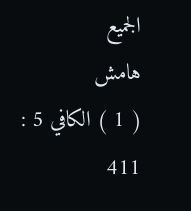الجميع
هامش
( 1 ) الكافي 5 : 411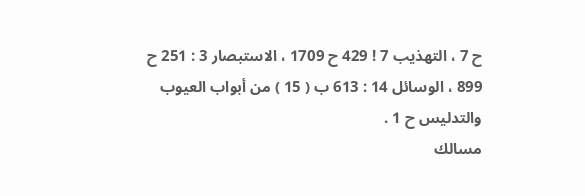ح 7 ، التهذيب 7 ! 429 ح 1709 ، الاستبصار 3 : 251 ح 899 ، الوسائل 14 : 613 ب ( 15 ) من أبواب العيوب والتدليس ح 1 .
مسالك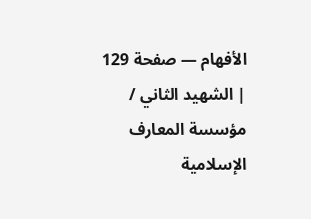الأفهام — صفحة 129 | الشهيد الثاني / مؤسسة المعارف الإسلامية